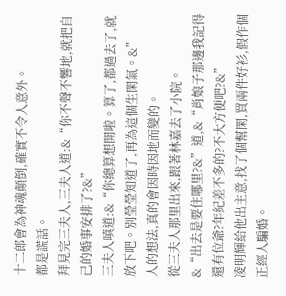十二郎會為神魂顛倒,確實不令人意外。
都是謊話。
拜見完三夫人,三夫人道:&“你不聲不響地,就把自己的婚事安排了?&”
三夫人嗔道:&“你總算想開啦。算了,都過去了,就放下吧。別瑩瑩知道了,再為這個生閑氣。&”
人的想法,真的會因時因地而變的。
從三夫人那里出來,跟著林嘉去了小院。
&“出去是要住哪里?&”道,&“肖娘子那邊我記得還有位爺?年紀差不多的?不大方便吧?&”
凌明輝給他出主意,找了個幫閑,買兩件好衫,假作個正經人騙婚。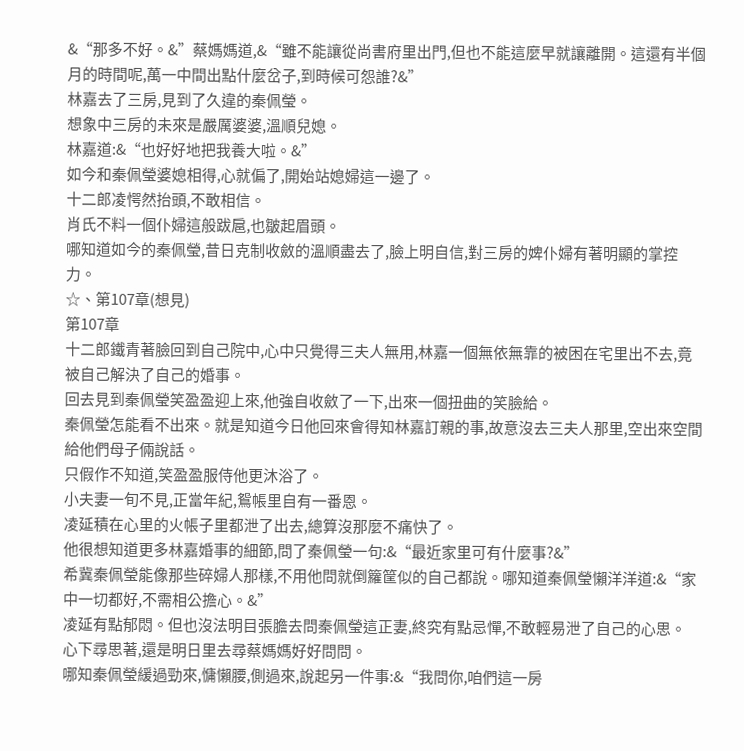&“那多不好。&”蔡媽媽道,&“雖不能讓從尚書府里出門,但也不能這麼早就讓離開。這還有半個月的時間呢,萬一中間出點什麼岔子,到時候可怨誰?&”
林嘉去了三房,見到了久違的秦佩瑩。
想象中三房的未來是嚴厲婆婆,溫順兒媳。
林嘉道:&“也好好地把我養大啦。&”
如今和秦佩瑩婆媳相得,心就偏了,開始站媳婦這一邊了。
十二郎凌愕然抬頭,不敢相信。
肖氏不料一個仆婦這般跋扈,也皺起眉頭。
哪知道如今的秦佩瑩,昔日克制收斂的溫順盡去了,臉上明自信,對三房的婢仆婦有著明顯的掌控力。
☆、第107章(想見)
第107章
十二郎鐵青著臉回到自己院中,心中只覺得三夫人無用,林嘉一個無依無靠的被困在宅里出不去,竟被自己解決了自己的婚事。
回去見到秦佩瑩笑盈盈迎上來,他強自收斂了一下,出來一個扭曲的笑臉給。
秦佩瑩怎能看不出來。就是知道今日他回來會得知林嘉訂親的事,故意沒去三夫人那里,空出來空間給他們母子倆說話。
只假作不知道,笑盈盈服侍他更沐浴了。
小夫妻一旬不見,正當年紀,鴛帳里自有一番恩。
凌延積在心里的火帳子里都泄了出去,總算沒那麼不痛快了。
他很想知道更多林嘉婚事的細節,問了秦佩瑩一句:&“最近家里可有什麼事?&”
希冀秦佩瑩能像那些碎婦人那樣,不用他問就倒籮筐似的自己都說。哪知道秦佩瑩懶洋洋道:&“家中一切都好,不需相公擔心。&”
凌延有點郁悶。但也沒法明目張膽去問秦佩瑩這正妻,終究有點忌憚,不敢輕易泄了自己的心思。
心下尋思著,還是明日里去尋蔡媽媽好好問問。
哪知秦佩瑩緩過勁來,慵懶腰,側過來,說起另一件事:&“我問你,咱們這一房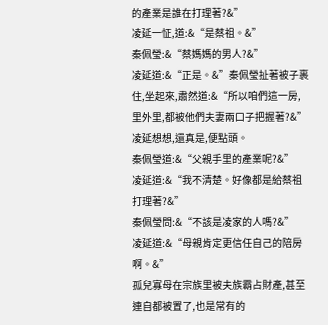的產業是誰在打理著?&”
凌延一怔,道:&“是蔡祖。&”
秦佩瑩:&“蔡媽媽的男人?&”
凌延道:&“正是。&”秦佩瑩扯著被子裹住,坐起來,肅然道:&“所以咱們這一房,里外里,都被他們夫妻兩口子把握著?&”
凌延想想,還真是,便點頭。
秦佩瑩道:&“父親手里的產業呢?&”
凌延道:&“我不清楚。好像都是給蔡祖打理著?&”
秦佩瑩問:&“不該是凌家的人嗎?&”
凌延道:&“母親肯定更信任自己的陪房啊。&”
孤兒寡母在宗族里被夫族霸占財產,甚至連自都被置了,也是常有的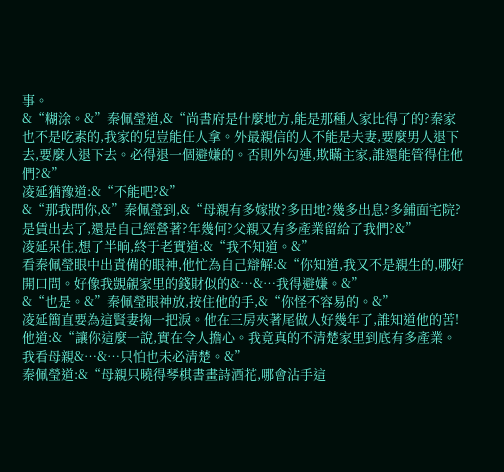事。
&“糊涂。&”秦佩瑩道,&“尚書府是什麼地方,能是那種人家比得了的?秦家也不是吃素的,我家的兒豈能任人拿。外最親信的人不能是夫妻,要麼男人退下去,要麼人退下去。必得退一個避嫌的。否則外勾連,欺瞞主家,誰還能管得住他們?&”
凌延猶豫道:&“不能吧?&”
&“那我問你,&”秦佩瑩到,&“母親有多嫁妝?多田地?幾多出息?多鋪面宅院?是賃出去了,還是自己經營著?年幾何?父親又有多產業留給了我們?&”
凌延呆住,想了半晌,終于老實道:&“我不知道。&”
看秦佩瑩眼中出責備的眼神,他忙為自己辯解:&“你知道,我又不是親生的,哪好開口問。好像我覬覦家里的錢財似的&…&…我得避嫌。&”
&“也是。&”秦佩瑩眼神放,按住他的手,&“你怪不容易的。&”
凌延簡直要為這賢妻掬一把淚。他在三房夾著尾做人好幾年了,誰知道他的苦!
他道:&“讓你這麼一說,實在令人擔心。我竟真的不清楚家里到底有多產業。我看母親&…&…只怕也未必清楚。&”
秦佩瑩道:&“母親只曉得琴棋書畫詩酒花,哪會沾手這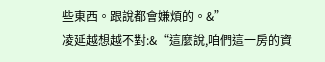些東西。跟說都會嫌煩的。&”
凌延越想越不對:&“這麼說,咱們這一房的資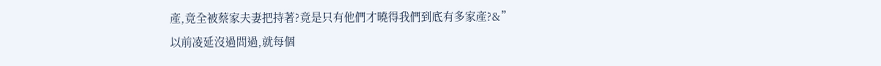產,竟全被蔡家夫妻把持著?竟是只有他們才曉得我們到底有多家產?&”
以前凌延沒過問過,就每個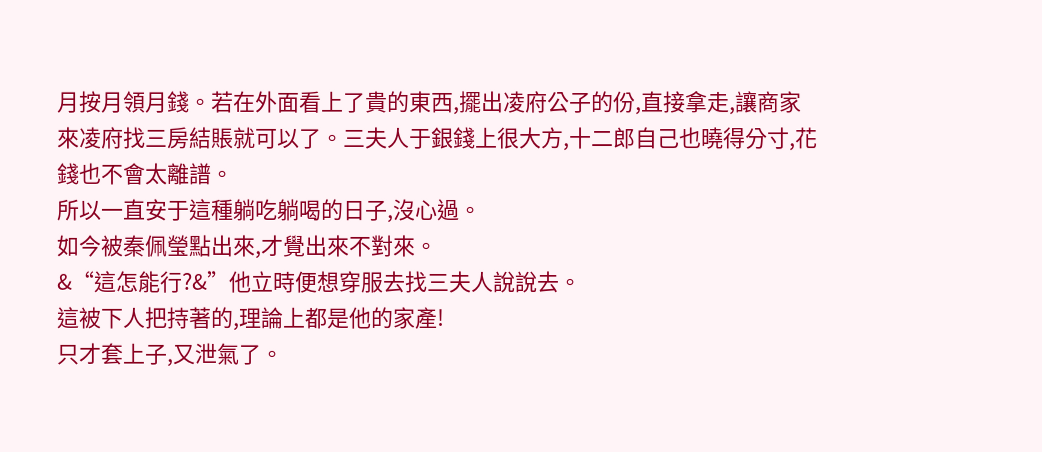月按月領月錢。若在外面看上了貴的東西,擺出凌府公子的份,直接拿走,讓商家來凌府找三房結賬就可以了。三夫人于銀錢上很大方,十二郎自己也曉得分寸,花錢也不會太離譜。
所以一直安于這種躺吃躺喝的日子,沒心過。
如今被秦佩瑩點出來,才覺出來不對來。
&“這怎能行?&”他立時便想穿服去找三夫人說說去。
這被下人把持著的,理論上都是他的家產!
只才套上子,又泄氣了。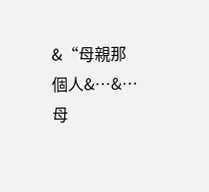&“母親那個人&…&…母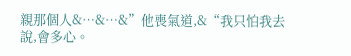親那個人&…&…&”他喪氣道,&“我只怕我去說,會多心。